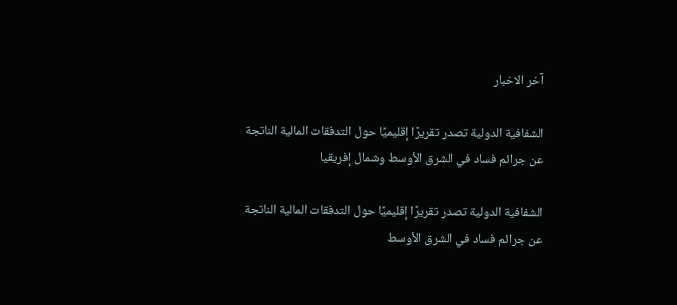آخر الاخبار

الشفافية الدولية تصدر تقريرًا إقليميًا حول التدفقات المالية الناتجة عن جرائم فساد في الشرق الأوسط وشمال إفريقيا

الشفافية الدولية تصدر تقريرًا إقليميًا حول التدفقات المالية الناتجة عن جرائم فساد في الشرق الأوسط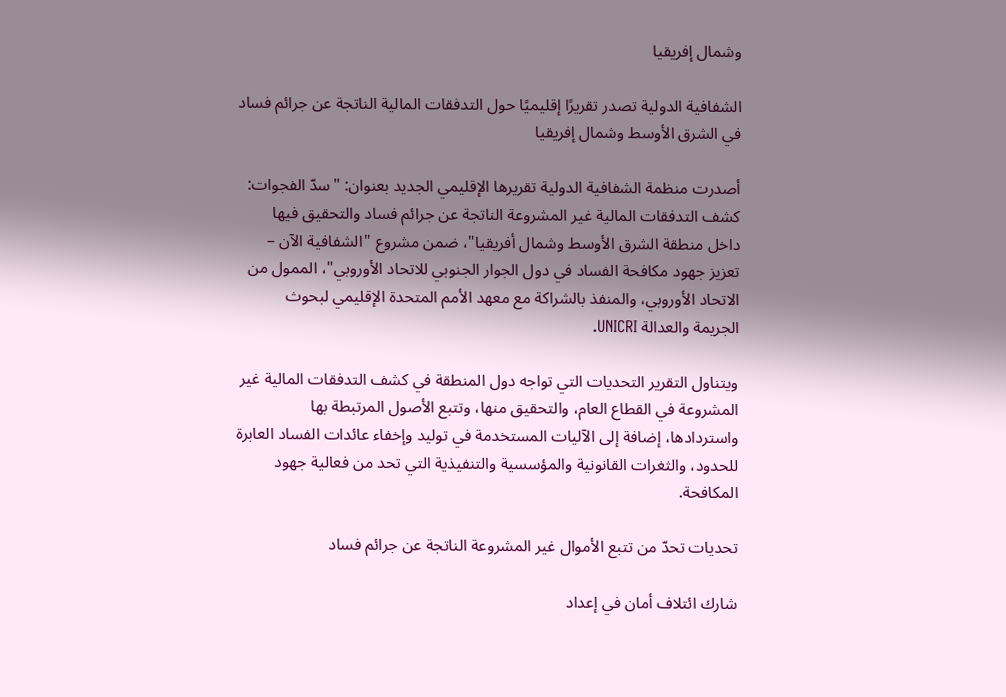وشمال إفريقيا

الشفافية الدولية تصدر تقريرًا إقليميًا حول التدفقات المالية الناتجة عن جرائم فساد في الشرق الأوسط وشمال إفريقيا

أصدرت منظمة الشفافية الدولية تقريرها الإقليمي الجديد بعنوان: "سدّ الفجوات: كشف التدفقات المالية غير المشروعة الناتجة عن جرائم فساد والتحقيق فيها داخل منطقة الشرق الأوسط وشمال أفريقيا"، ضمن مشروع "الشفافية الآن – تعزيز جهود مكافحة الفساد في دول الجوار الجنوبي للاتحاد الأوروبي"، الممول من الاتحاد الأوروبي، والمنفذ بالشراكة مع معهد الأمم المتحدة الإقليمي لبحوث الجريمة والعدالة UNICRI.

ويتناول التقرير التحديات التي تواجه دول المنطقة في كشف التدفقات المالية غير المشروعة في القطاع العام، والتحقيق منها، وتتبع الأصول المرتبطة بها واستردادها، إضافة إلى الآليات المستخدمة في توليد وإخفاء عائدات الفساد العابرة للحدود، والثغرات القانونية والمؤسسية والتنفيذية التي تحد من فعالية جهود المكافحة.

تحديات تحدّ من تتبع الأموال غير المشروعة الناتجة عن جرائم فساد

شارك ائتلاف أمان في إعداد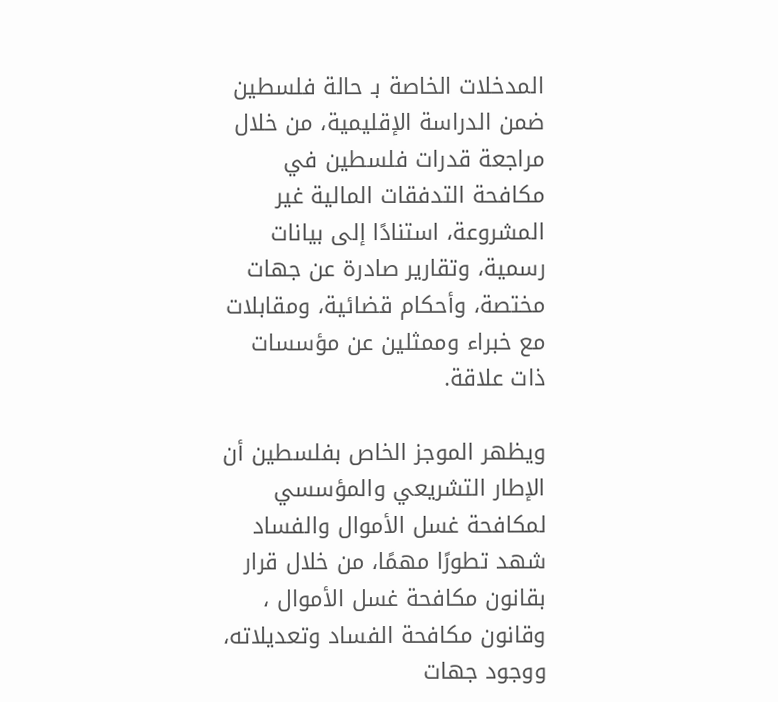المدخلات الخاصة بـ حالة فلسطين ضمن الدراسة الإقليمية، من خلال مراجعة قدرات فلسطين في مكافحة التدفقات المالية غير المشروعة، استنادًا إلى بيانات رسمية، وتقارير صادرة عن جهات مختصة، وأحكام قضائية، ومقابلات مع خبراء وممثلين عن مؤسسات ذات علاقة.

ويظهر الموجز الخاص بفلسطين أن الإطار التشريعي والمؤسسي لمكافحة غسل الأموال والفساد شهد تطورًا مهمًا، من خلال قرار بقانون مكافحة غسل الأموال ، وقانون مكافحة الفساد وتعديلاته، ووجود جهات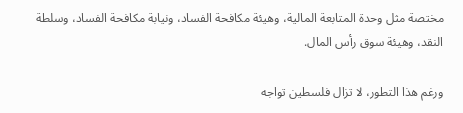مختصة مثل وحدة المتابعة المالية، وهيئة مكافحة الفساد، ونيابة مكافحة الفساد، وسلطة النقد، وهيئة سوق رأس المال.

ورغم هذا التطور، لا تزال فلسطين تواجه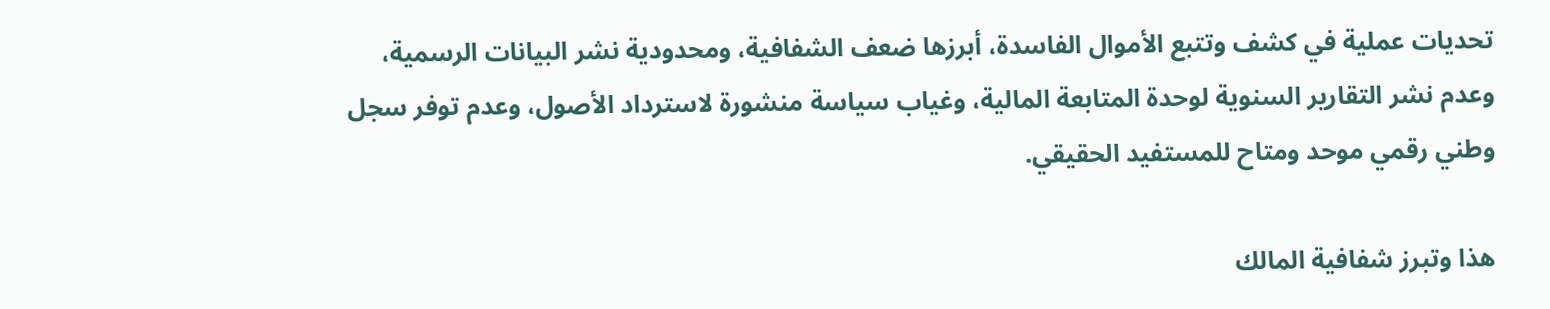تحديات عملية في كشف وتتبع الأموال الفاسدة، أبرزها ضعف الشفافية، ومحدودية نشر البيانات الرسمية، وعدم نشر التقارير السنوية لوحدة المتابعة المالية، وغياب سياسة منشورة لاسترداد الأصول، وعدم توفر سجل وطني رقمي موحد ومتاح للمستفيد الحقيقي.

هذا وتبرز شفافية المالك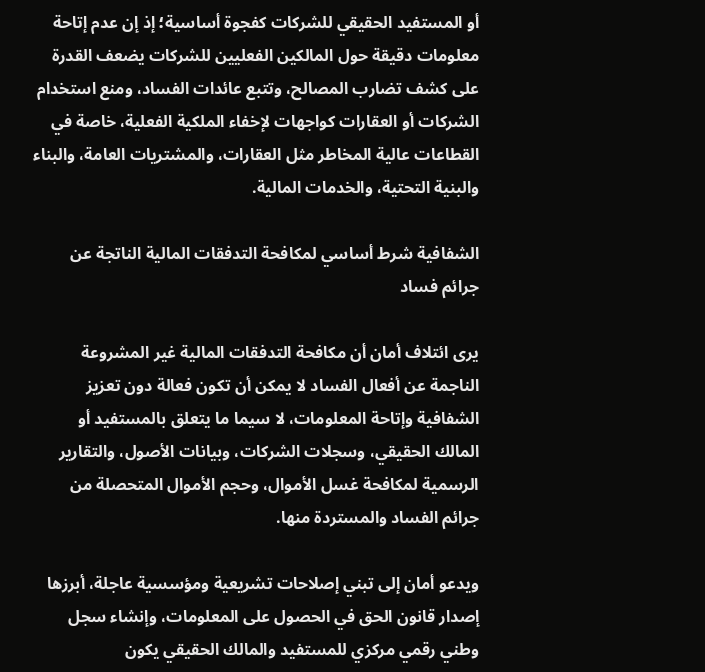أو المستفيد الحقيقي للشركات كفجوة أساسية؛ إذ إن عدم إتاحة معلومات دقيقة حول المالكين الفعليين للشركات يضعف القدرة على كشف تضارب المصالح، وتتبع عائدات الفساد، ومنع استخدام الشركات أو العقارات كواجهات لإخفاء الملكية الفعلية، خاصة في القطاعات عالية المخاطر مثل العقارات، والمشتريات العامة، والبناء والبنية التحتية، والخدمات المالية.

الشفافية شرط أساسي لمكافحة التدفقات المالية الناتجة عن جرائم فساد

يرى ائتلاف أمان أن مكافحة التدفقات المالية غير المشروعة الناجمة عن أفعال الفساد لا يمكن أن تكون فعالة دون تعزيز الشفافية وإتاحة المعلومات، لا سيما ما يتعلق بالمستفيد أو المالك الحقيقي، وسجلات الشركات، وبيانات الأصول، والتقارير الرسمية لمكافحة غسل الأموال، وحجم الأموال المتحصلة من جرائم الفساد والمستردة منها.

ويدعو أمان إلى تبني إصلاحات تشريعية ومؤسسية عاجلة، أبرزها إصدار قانون الحق في الحصول على المعلومات، وإنشاء سجل وطني رقمي مركزي للمستفيد والمالك الحقيقي يكون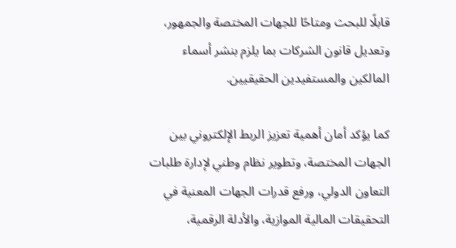قابلًا للبحث ومتاحًا للجهات المختصة والجمهور، وتعديل قانون الشركات بما يلزم بنشر أسماء المالكين والمستفيدين الحقيقيين.

كما يؤكد أمان أهمية تعزيز الربط الإلكتروني بين الجهات المختصة، وتطوير نظام وطني لإدارة طلبات التعاون الدولي، ورفع قدرات الجهات المعنية في التحقيقات المالية الموازية، والأدلة الرقمية،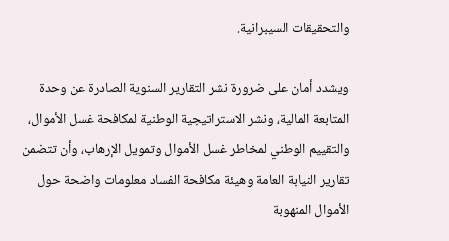والتحقيقات السيبرانية.

ويشدد أمان على ضرورة نشر التقارير السنوية الصادرة عن وحدة المتابعة المالية، ونشر الاستراتيجية الوطنية لمكافحة غسل الأموال، والتقييم الوطني لمخاطر غسل الأموال وتمويل الإرهاب، وأن تتضمن تقارير النيابة العامة وهيئة مكافحة الفساد معلومات واضحة حول الأموال المنهوبة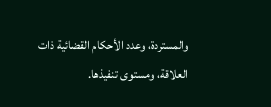والمستردة، وعدد الأحكام القضائية ذات العلاقة، ومستوى تنفيذها.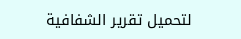لتحميل تقرير الشفافية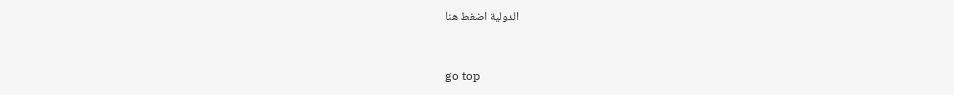الدولية اضغط هنا



go top